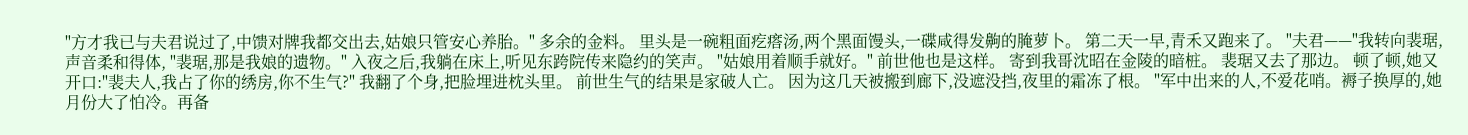"方才我已与夫君说过了,中馈对牌我都交出去,姑娘只管安心养胎。" 多余的金料。 里头是一碗粗面疙瘩汤,两个黑面馒头,一碟咸得发齁的腌萝卜。 第二天一早,青禾又跑来了。 "夫君——"我转向裴琚,声音柔和得体, "裴琚,那是我娘的遗物。" 入夜之后,我躺在床上,听见东跨院传来隐约的笑声。 "姑娘用着顺手就好。" 前世他也是这样。 寄到我哥沈昭在金陵的暗桩。 裴琚又去了那边。 顿了顿,她又开口:"裴夫人,我占了你的绣房,你不生气?" 我翻了个身,把脸埋进枕头里。 前世生气的结果是家破人亡。 因为这几天被搬到廊下,没遮没挡,夜里的霜冻了根。 "军中出来的人,不爱花哨。褥子换厚的,她月份大了怕冷。再备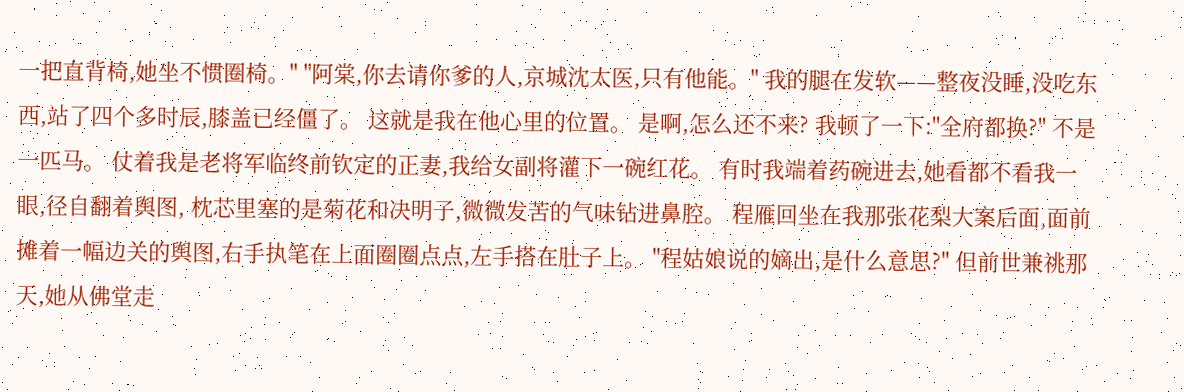一把直背椅,她坐不惯圈椅。" "阿棠,你去请你爹的人,京城沈太医,只有他能。" 我的腿在发软——整夜没睡,没吃东西,站了四个多时辰,膝盖已经僵了。 这就是我在他心里的位置。 是啊,怎么还不来? 我顿了一下:"全府都换?" 不是一匹马。 仗着我是老将军临终前钦定的正妻,我给女副将灌下一碗红花。 有时我端着药碗进去,她看都不看我一眼,径自翻着舆图, 枕芯里塞的是菊花和决明子,微微发苦的气味钻进鼻腔。 程雁回坐在我那张花梨大案后面,面前摊着一幅边关的舆图,右手执笔在上面圈圈点点,左手搭在肚子上。 "程姑娘说的嫡出,是什么意思?" 但前世兼祧那天,她从佛堂走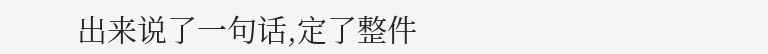出来说了一句话,定了整件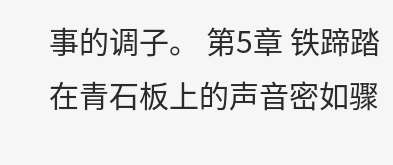事的调子。 第5章 铁蹄踏在青石板上的声音密如骤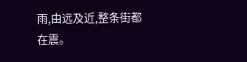雨,由远及近,整条街都在震。